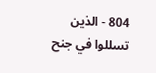804 - الذين تسللوا في جنح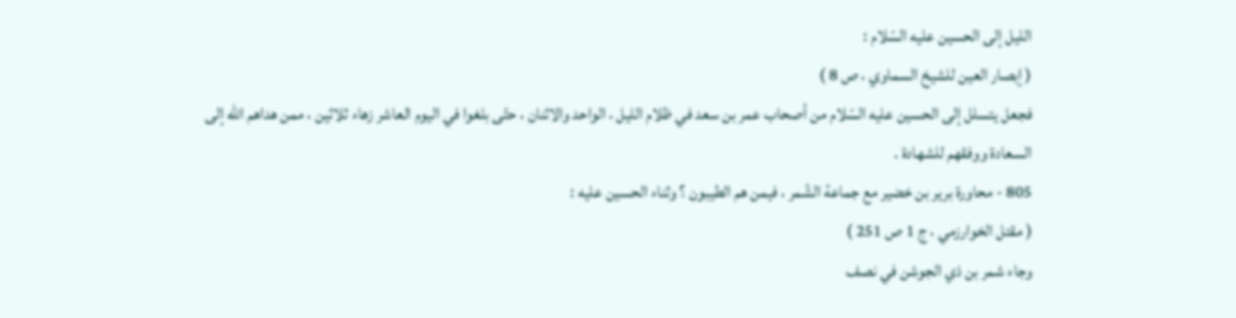الليل إلى الحسين عليه السّلام :
( إبصار العين للشيخ السماوي ، ص 8 )
فجعل يتسلل إلى الحسين عليه السّلام من أصحاب عمر بن سعد في ظلام الليل ، الواحد والاثنان ، حتّى بلغوا في اليوم العاشر زهاء ثلاثين ، ممن هداهم اللّه إلى السعادة ووفقهم للشهادة .
805 - محاورة برير بن خضير مع جماعة الشّمر ، فيمن هم الطيبون ؟ وثناء الحسين عليه :
( مقتل الخوارزمي ، ج 1 ص 251 )
وجاء شمر بن ذي الجوشن في نصف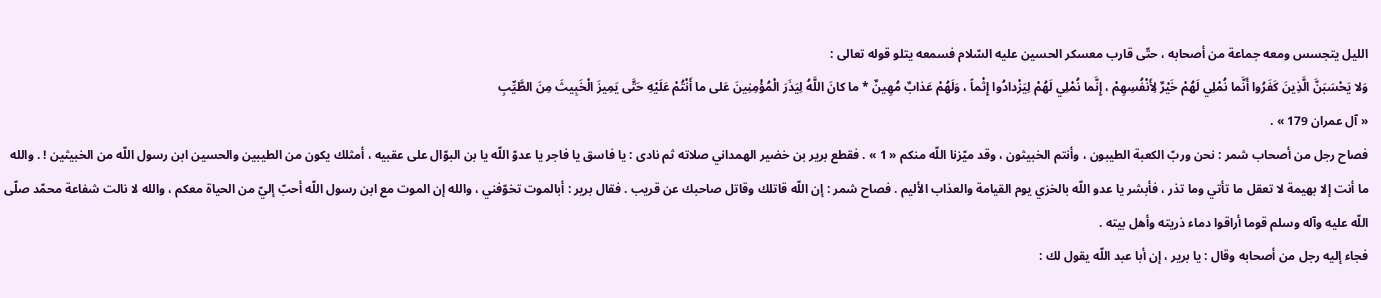الليل يتجسس ومعه جماعة من أصحابه ، حتّى قارب معسكر الحسين عليه السّلام فسمعه يتلو قوله تعالى :
وَلا يَحْسَبَنَّ الَّذِينَ كَفَرُوا أَنَّما نُمْلِي لَهُمْ خَيْرٌ لِأَنْفُسِهِمْ ، إِنَّما نُمْلِي لَهُمْ لِيَزْدادُوا إِثْماً ، وَلَهُمْ عَذابٌ مُهِينٌ * ما كانَ اللَّهُ لِيَذَرَ الْمُؤْمِنِينَ عَلى ما أَنْتُمْ عَلَيْهِ حَتَّى يَمِيزَ الْخَبِيثَ مِنَ الطَّيِّبِ
« آل عمران 179 » .
فصاح رجل من أصحاب شمر : نحن وربّ الكعبة الطيبون ، وأنتم الخبيثون ، وقد ميّزنا اللّه منكم « 1 » . فقطع برير بن خضير الهمداني صلاته ثم نادى : يا فاسق يا فاجر يا عدوّ اللّه يا بن البوّال على عقبيه ، أمثلك يكون من الطيبين والحسين ابن رسول اللّه من الخبيثين ! . والله ما أنت إلا بهيمة لا تعقل ما تأتي وما تذر ، فأبشر يا عدو اللّه بالخزي يوم القيامة والعذاب الأليم . فصاح شمر : إن اللّه قاتلك وقاتل صاحبك عن قريب . فقال برير : أبالموت تخوّفني ، والله إن الموت مع ابن رسول اللّه أحبّ إليّ من الحياة معكم ، والله لا نالت شفاعة محمّد صلّى اللّه عليه وآله وسلم قوما أراقوا دماء ذريته وأهل بيته .
فجاء إليه رجل من أصحابه وقال : يا برير ، إن أبا عبد اللّه يقول لك :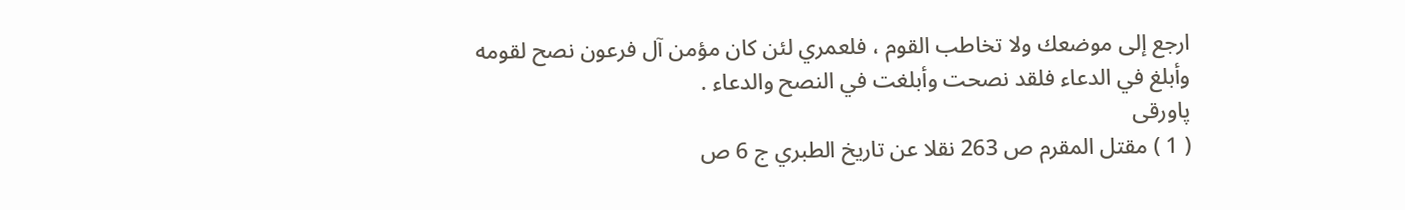ارجع إلى موضعك ولا تخاطب القوم ، فلعمري لئن كان مؤمن آل فرعون نصح لقومه وأبلغ في الدعاء فلقد نصحت وأبلغت في النصح والدعاء .
پاورقی
( 1 ) مقتل المقرم ص 263 نقلا عن تاريخ الطبري ج 6 ص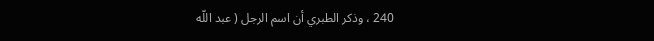240 ، وذكر الطبري أن اسم الرجل ( عبد اللّه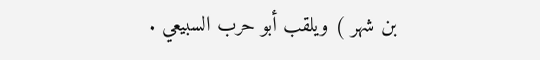بن شهر ) ويلقب أبو حرب السبيعي .